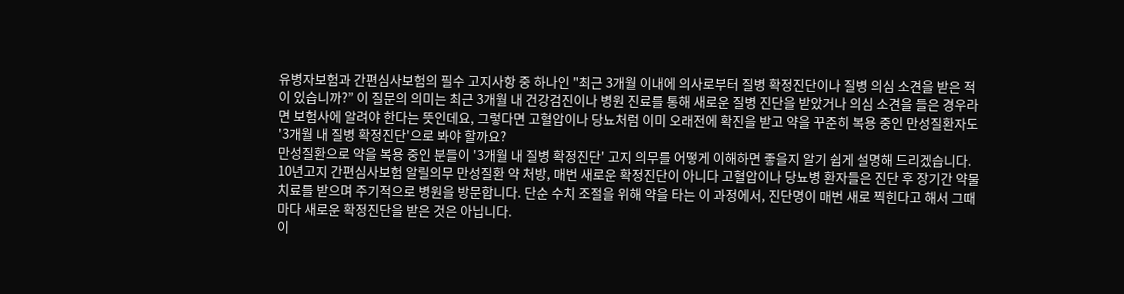유병자보험과 간편심사보험의 필수 고지사항 중 하나인 "최근 3개월 이내에 의사로부터 질병 확정진단이나 질병 의심 소견을 받은 적이 있습니까?” 이 질문의 의미는 최근 3개월 내 건강검진이나 병원 진료를 통해 새로운 질병 진단을 받았거나 의심 소견을 들은 경우라면 보험사에 알려야 한다는 뜻인데요, 그렇다면 고혈압이나 당뇨처럼 이미 오래전에 확진을 받고 약을 꾸준히 복용 중인 만성질환자도 '3개월 내 질병 확정진단'으로 봐야 할까요?
만성질환으로 약을 복용 중인 분들이 '3개월 내 질병 확정진단' 고지 의무를 어떻게 이해하면 좋을지 알기 쉽게 설명해 드리겠습니다. 10년고지 간편심사보험 알릴의무 만성질환 약 처방, 매번 새로운 확정진단이 아니다 고혈압이나 당뇨병 환자들은 진단 후 장기간 약물치료를 받으며 주기적으로 병원을 방문합니다. 단순 수치 조절을 위해 약을 타는 이 과정에서, 진단명이 매번 새로 찍힌다고 해서 그때마다 새로운 확정진단을 받은 것은 아닙니다.
이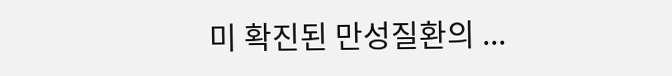미 확진된 만성질환의 ...